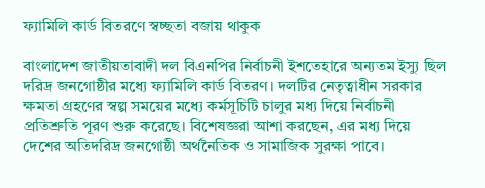ফ্যামিলি কার্ড বিতরণে স্বচ্ছতা বজায় থাকুক

বাংলাদেশ জাতীয়তাবাদী দল বিএনপির নির্বাচনী ইশতেহারে অন্যতম ইস্যু ছিল দরিদ্র জনগোষ্ঠীর মধ্যে ফ্যামিলি কার্ড বিতরণ। দলটির নেতৃত্বাধীন সরকার ক্ষমতা গ্রহণের স্বল্প সময়ের মধ্যে কর্মসূচিটি চালুর মধ্য দিয়ে নির্বাচনী প্রতিশ্রুতি পূরণ শুরু করেছে। বিশেষজ্ঞরা আশা করছেন, এর মধ্য দিয়ে দেশের অতিদরিদ্র জনগোষ্ঠী অর্থনৈতিক ও সামাজিক সুরক্ষা পাবে।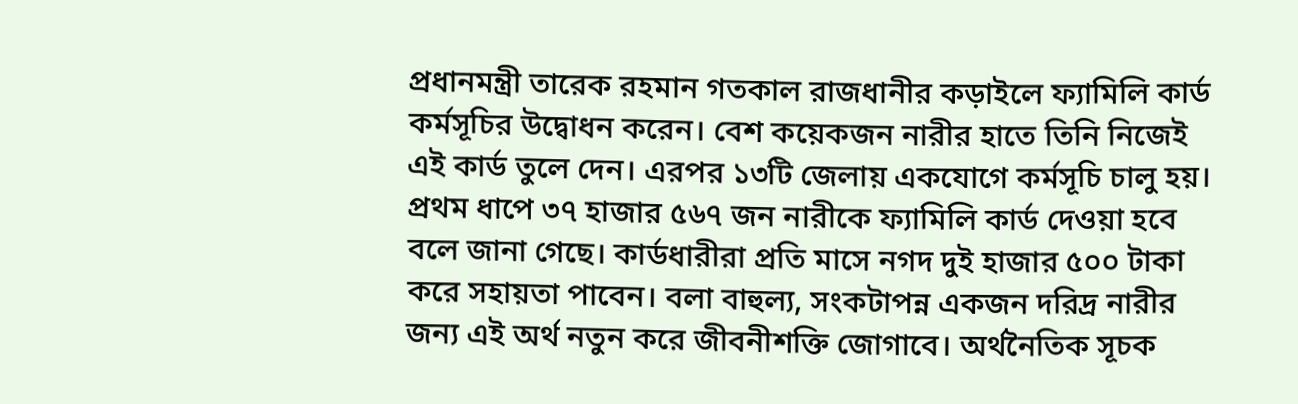প্রধানমন্ত্রী তারেক রহমান গতকাল রাজধানীর কড়াইলে ফ্যামিলি কার্ড কর্মসূচির উদ্বোধন করেন। বেশ কয়েকজন নারীর হাতে তিনি নিজেই এই কার্ড তুলে দেন। এরপর ১৩টি জেলায় একযোগে কর্মসূচি চালু হয়। প্রথম ধাপে ৩৭ হাজার ৫৬৭ জন নারীকে ফ্যামিলি কার্ড দেওয়া হবে বলে জানা গেছে। কার্ডধারীরা প্রতি মাসে নগদ দুই হাজার ৫০০ টাকা করে সহায়তা পাবেন। বলা বাহুল্য, সংকটাপন্ন একজন দরিদ্র নারীর জন্য এই অর্থ নতুন করে জীবনীশক্তি জোগাবে। অর্থনৈতিক সূচক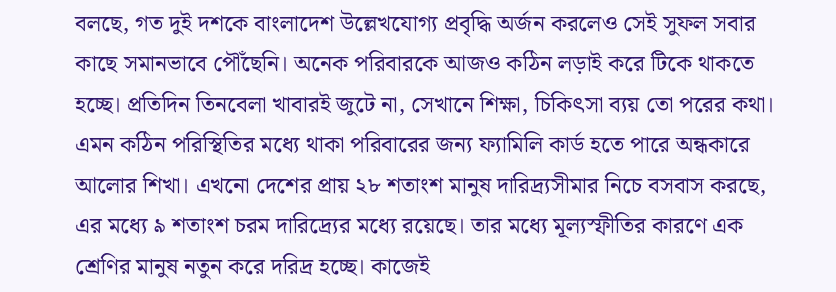বলছে, গত দুই দশকে বাংলাদেশ উল্লেখযোগ্য প্রবৃদ্ধি অর্জন করলেও সেই সুফল সবার কাছে সমানভাবে পৌঁছেনি। অনেক পরিবারকে আজও কঠিন লড়াই করে টিকে থাকতে হচ্ছে। প্রতিদিন তিনবেলা খাবারই জুটে না, সেখানে শিক্ষা, চিকিৎসা ব্যয় তো পরের কথা। এমন কঠিন পরিস্থিতির মধ্যে থাকা পরিবারের জন্য ফ্যামিলি কার্ড হতে পারে অন্ধকারে আলোর শিখা। এখনো দেশের প্রায় ২৮ শতাংশ মানুষ দারিদ্র্যসীমার নিচে বসবাস করছে, এর মধ্যে ৯ শতাংশ চরম দারিদ্র্যের মধ্যে রয়েছে। তার মধ্যে মূল্যস্ফীতির কারণে এক শ্রেণির মানুষ নতুন করে দরিদ্র হচ্ছে। কাজেই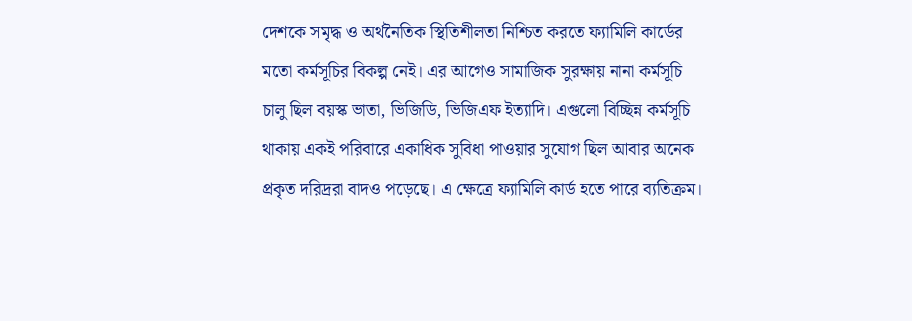দেশকে সমৃদ্ধ ও অর্থনৈতিক স্থিতিশীলতা নিশ্চিত করতে ফ্যামিলি কার্ডের মতো কর্মসূচির বিকল্প নেই। এর আগেও সামাজিক সুরক্ষায় নানা কর্মসূচি চালু ছিল বয়স্ক ভাতা, ভিজিডি, ভিজিএফ ইত্যাদি। এগুলো বিচ্ছিন্ন কর্মসূচি থাকায় একই পরিবারে একাধিক সুবিধা পাওয়ার সুযোগ ছিল আবার অনেক প্রকৃত দরিদ্ররা বাদও পড়েছে। এ ক্ষেত্রে ফ্যামিলি কার্ড হতে পারে ব্যতিক্রম।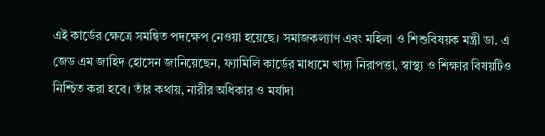এই কার্ডের ক্ষেত্রে সমন্বিত পদক্ষেপ নেওয়া হয়েছে। সমাজকল্যাণ এবং মহিলা ও শিশুবিষয়ক মন্ত্রী ডা. এ জেড এম জাহিদ হোসেন জানিয়েছেন, ফ্যামিলি কার্ডের মাধ্যমে খাদ্য নিরাপত্তা, স্বাস্থ্য ও শিক্ষার বিষয়টিও নিশ্চিত করা হবে। তাঁর কথায়, নারীর অধিকার ও মর্যাদা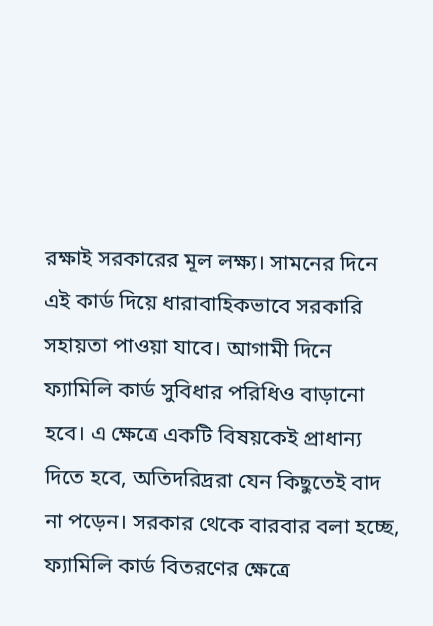রক্ষাই সরকারের মূল লক্ষ্য। সামনের দিনে এই কার্ড দিয়ে ধারাবাহিকভাবে সরকারি সহায়তা পাওয়া যাবে। আগামী দিনে ফ্যামিলি কার্ড সুবিধার পরিধিও বাড়ানো হবে। এ ক্ষেত্রে একটি বিষয়কেই প্রাধান্য দিতে হবে, অতিদরিদ্ররা যেন কিছুতেই বাদ না পড়েন। সরকার থেকে বারবার বলা হচ্ছে, ফ্যামিলি কার্ড বিতরণের ক্ষেত্রে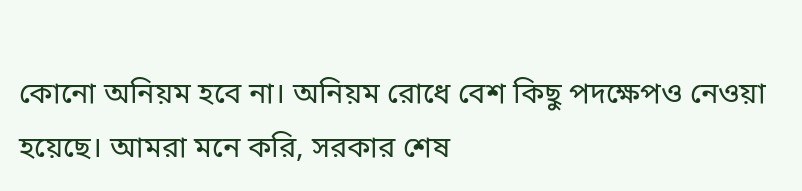কোনো অনিয়ম হবে না। অনিয়ম রোধে বেশ কিছু পদক্ষেপও নেওয়া হয়েছে। আমরা মনে করি, সরকার শেষ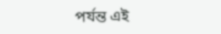পর্যন্ত এই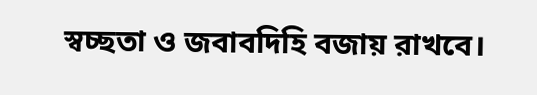স্বচ্ছতা ও জবাবদিহি বজায় রাখবে।